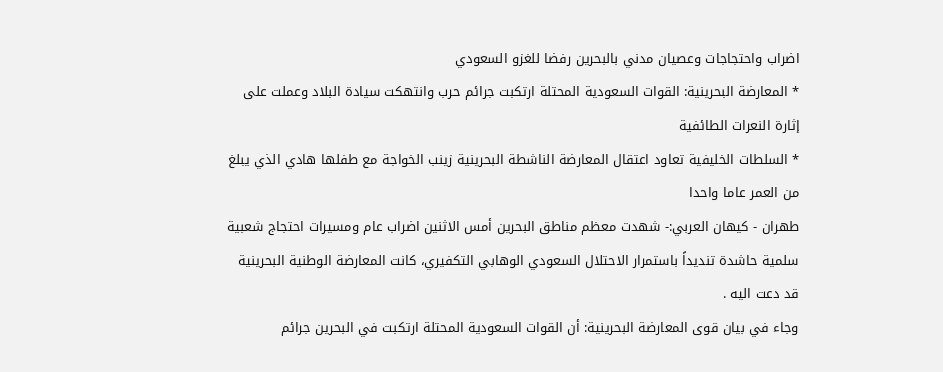اضراب واحتجاجات وعصيان مدني بالبحرين رفضا للغزو السعودي
* المعارضة البحرينية: القوات السعودية المحتلة ارتكبت جرائم حرب وانتهكت سيادة البلاد وعملت على إثارة النعرات الطائفية
* السلطات الخليفية تعاود اعتقال المعارضة الناشطة البحرينية زينب الخواجة مع طفلها هادي الذي يبلغ من العمر عاما واحدا
طهران - كيهان العربي:- شهدت معظم مناطق البحرين أمس الاثنين اضراب عام ومسيرات احتجاج شعبية سلمية حاشدة تنديداً باستمرار الاحتلال السعودي الوهابي التكفيري، كانت المعارضة الوطنية البحرينية قد دعت اليه .
وجاء في بيان قوى المعارضة البحرينية: أن القوات السعودية المحتلة ارتكبت في البحرين جرائم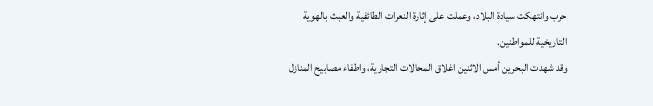حرب وانتهكت سيادة البلاد، وعملت على إثارة النعرات الطائفية والعبث بالهوية التاريخية للمواطنين.
وقد شهدت البحرين أمس الاثنين اغلاق المحالات التجارية، واطفاء مصابيح المنازل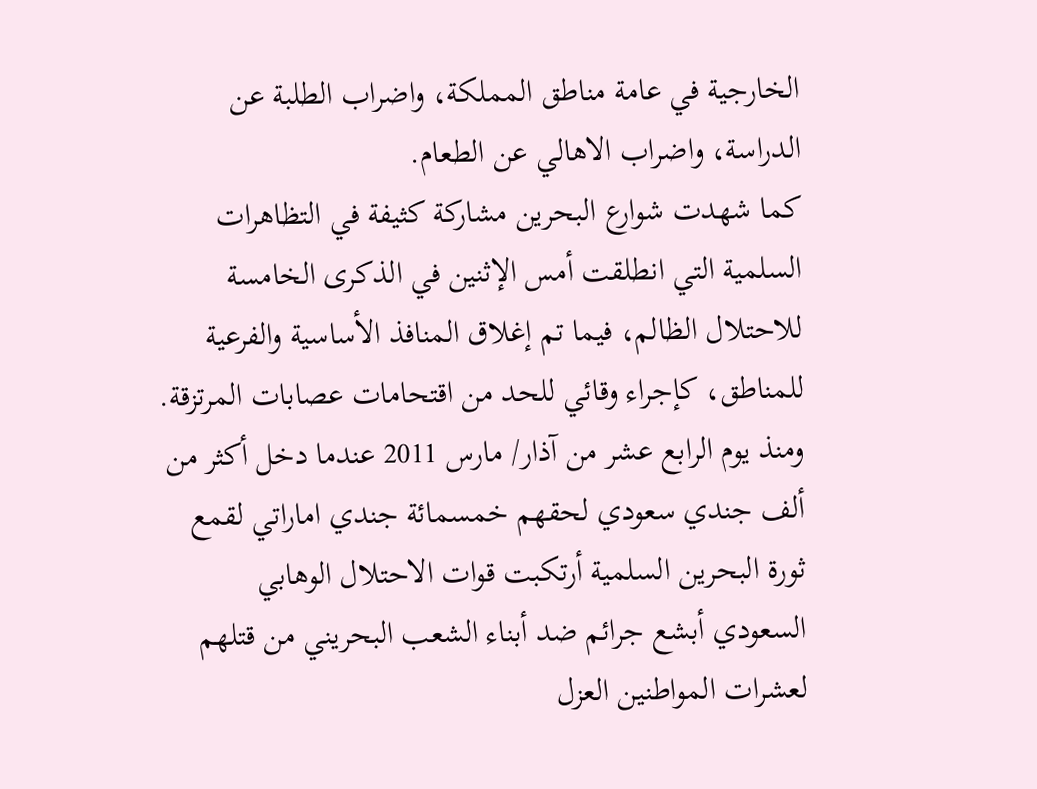الخارجية في عامة مناطق المملكة، واضراب الطلبة عن الدراسة، واضراب الاهالي عن الطعام.
كما شهدت شوارع البحرين مشاركة كثيفة في التظاهرات السلمية التي انطلقت أمس الإثنين في الذكرى الخامسة للاحتلال الظالم، فيما تم إغلاق المنافذ الأساسية والفرعية للمناطق، كإجراء وقائي للحد من اقتحامات عصابات المرتزقة.
ومنذ يوم الرابع عشر من آذار/ مارس 2011 عندما دخل أكثر من ألف جندي سعودي لحقهم خمسمائة جندي اماراتي لقمع ثورة البحرين السلمية أرتكبت قوات الاحتلال الوهابي السعودي أبشع جرائم ضد أبناء الشعب البحريني من قتلهم لعشرات المواطنين العزل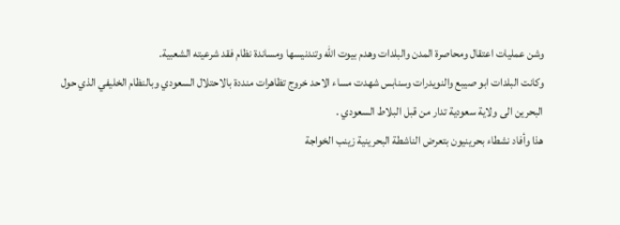وشن عمليات اعتقال ومحاصرة المدن والبلدات وهدم بيوت الله وتندنيسها ومساندة نظام فقد شرعيته الشعبية.
وكانت البلدات ابو صيبع والنويدرات وسنابس شهدت مساء الاحد خروج تظاهرات منددة بالاحتلال السعودي وبالنظام الخليفي الذي حول البحرين الى ولاية سعودية تدار من قبل البلاط السعودي .
هذا وأفاد نشطاء بحرينيون بتعرض الناشطة البحرينية زينب الخواجة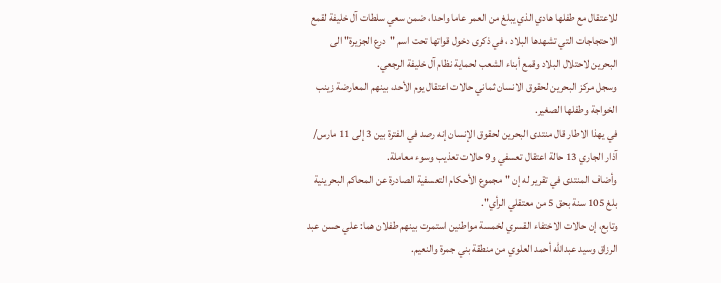للاعتقال مع طفلها هادي الذي يبلغ من العمر عاما واحدا، ضمن سعي سلطات آل خليفة لقمع الاحتجاجات التي تشهدها البلاد ، في ذكرى دخول قواتها تحت اسم "درع الجزيرة" الى البحرين لاحتلال البلاد وقمع أبناء الشعب لحماية نظام آل خليفة الرجعي.
وسجل مركز البحرين لحقوق الانسان ثماني حالات اعتقال يوم الأحد، بينهم المعارضة زينب الخواجة وطفلها الصغير.
في يهذا الاطار قال منتدى البحرين لحقوق الإنسان إنه رصد في الفترة بين 3 إلى 11 مارس/ آذار الجاري 13 حالة اعتقال تعسفي و9 حالات تعذيب وسوء معاملة.
وأضاف المنتدى في تقرير له إن "مجموع الأحكام التعسفية الصادرة عن المحاكم البحرينية بلغ 105 سنة بحق 5 من معتقلي الرأي".
وتابع، إن حالات الاختفاء القسري لخمسة مواطنين استمرت بينهم طفلان هما: علي حسن عبد الرزاق وسيد عبدالله أحمد العلوي من منطقة بني جمرة والنعيم.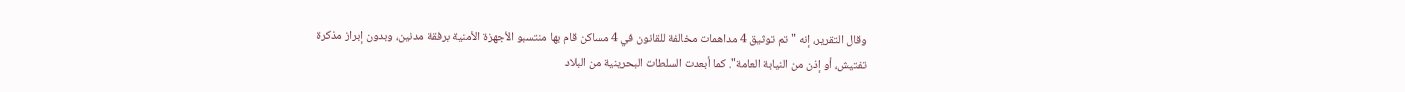وقال التقرير، إنه "تم توثيق 4 مداهمات مخالفة للقانون في 4 مساكن قام بها منتسبو الأجهزة الأمنية برفقة مدنين، وبدون إبراز مذكرة تفتيش، أو إذن من النيابة العامة". كما أبعدت السلطات البحرينية من البلاد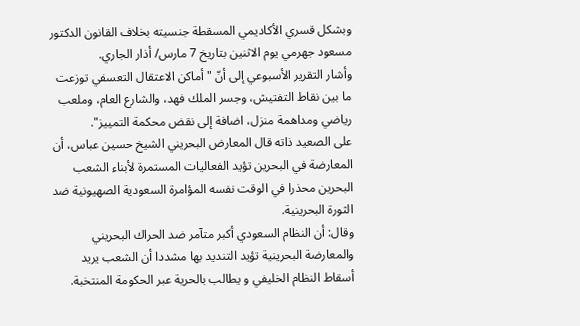وبشكل قسري الأكاديمي المسقطة جنسيته بخلاف القانون الدكتور مسعود جهرمي يوم الاثنين بتاريخ 7 مارس/ أذار الجاري.
وأشار التقرير الأسبوعي إلى أنّ "أماكن الاعتقال التعسفي توزعت ما بين نقاط التفتيش، وجسر الملك فهد، والشارع العام، وملعب رياضي ومداهمة منزل، اضافة إلى نقض محكمة التمييز".
على الصعيد ذاته قال المعارض البحريني الشيخ حسين عباس، أن المعارضة في البحرين تؤيد الفعاليات المستمرة لأبناء الشعب البحرين محذرا في الوقت نفسه المؤامرة السعودية الصهيونية ضد الثورة البحرينية.
وقال: أن النظام السعودي أكبر متآمر ضد الحراك البحريني والمعارضة البحرينية تؤيد التنديد بها مشددا أن الشعب يريد أسقاط النظام الخليفي و يطالب بالحرية عبر الحكومة المنتخبة.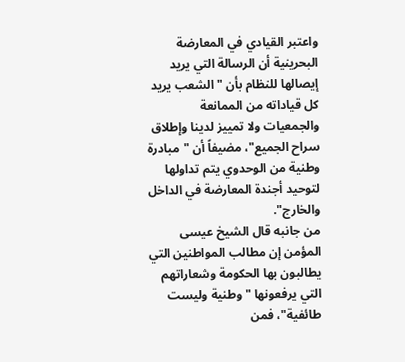واعتبر القيادي في المعارضة البحرينية أن الرسالة التي يريد إيصالها للنظام بأن "الشعب يريد كل قياداته من الممانعة والجمعيات ولا تمييز لدينا وإطلاق سراح الجميع"، مضيفاً أن "مبادرة وطنية من الوحدوي يتم تداولها لتوحيد أجندة المعارضة في الداخل والخارج".
من جانبه قال الشيخ عيسى المؤمن إن مطالب المواطنين التي يطالبون بها الحكومة وشعاراتهم التي يرفعونها "وطنية وليست طائفية"، فمن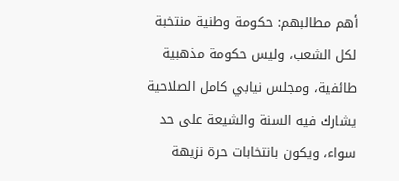أهم مطالبهم: حكومة وطنية منتخبة لكل الشعب، وليس حكومة مذهبية طائفية، ومجلس نيابي كامل الصلاحية يشارك فيه السنة والشيعة على حد سواء، ويكون بانتخابات حرة نزيهة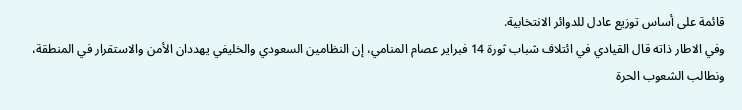قائمة على أساس توزيع عادل للدوائر الانتخابية.
وفي الاطار ذاته قال القيادي في ائتلاف شباب ثورة 14 فبراير عصام المنامي، إن النظامين السعودي والخليفي يهددان الأمن والاستقرار في المنطقة، ونطالب الشعوب الحرة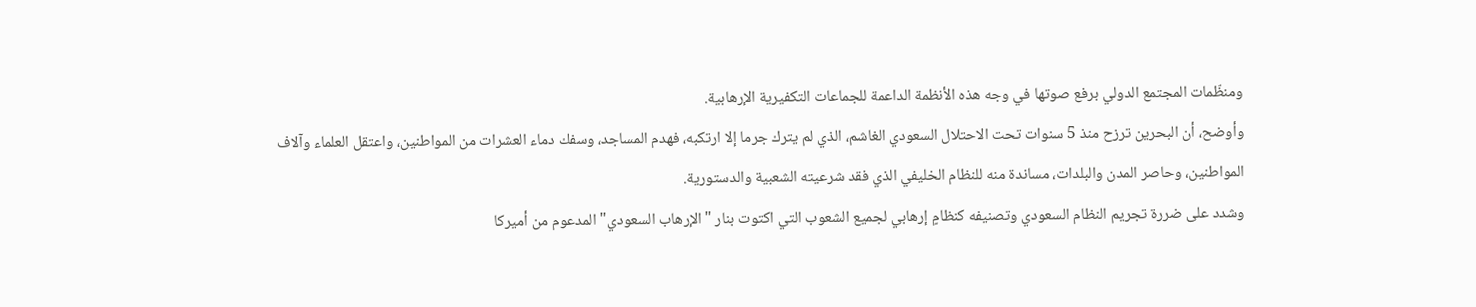ومنظّمات المجتمع الدولي برفع صوتها في وجه هذه الأنظمة الداعمة للجماعات التكفيرية الإرهابية.
وأوضح، أن البحرين ترزح منذ 5 سنوات تحت الاحتلال السعودي الغاشم، الذي لم يترك جرما إلا ارتكبه، فهدم المساجد، وسفك دماء العشرات من المواطنين، واعتقل العلماء وآلاف المواطنين، وحاصر المدن والبلدات، مساندة منه للنظام الخليفي الذي فقد شرعيته الشعبية والدستورية.
وشدد على ضررة تجريم النظام السعودي وتصنيفه كنظامٍ إرهابي لجميع الشعوب التي اكتوت بنار "الإرهاب السعودي" المدعوم من أميركا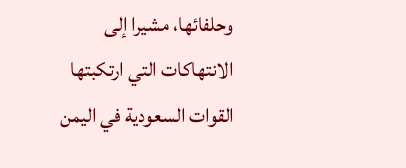وحلفائها، مشيرا إلى الانتهاكات التي ارتكبتها القوات السعودية في اليمن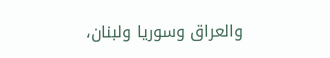والعراق وسوريا ولبنان،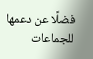فضلًا عن دعمها للجماعات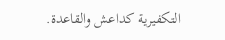التكفيرية كداعش والقاعدة.